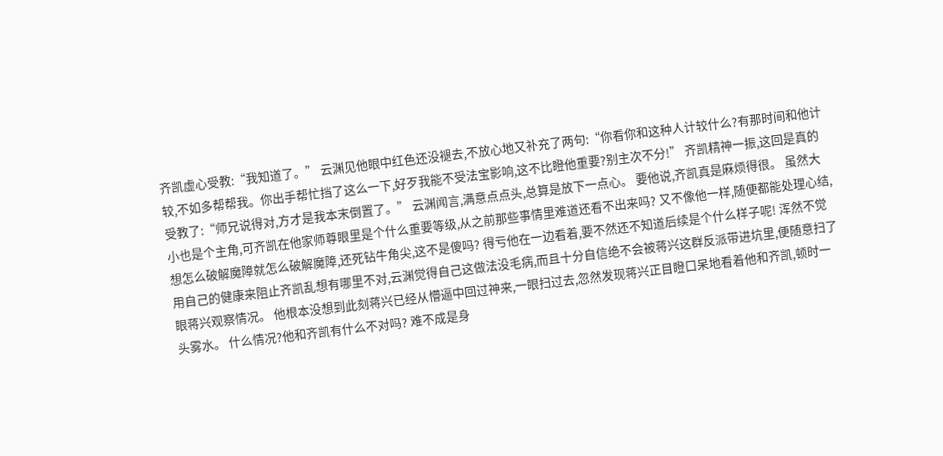齐凯虚心受教:“我知道了。” 云渊见他眼中红色还没褪去,不放心地又补充了两句:“你看你和这种人计较什么?有那时间和他计较,不如多帮帮我。你出手帮忙挡了这么一下,好歹我能不受法宝影响,这不比瞪他重要?别主次不分!” 齐凯精神一振,这回是真的受教了:“师兄说得对,方才是我本末倒置了。” 云渊闻言,满意点点头,总算是放下一点心。 要他说,齐凯真是麻烦得很。 虽然大小也是个主角,可齐凯在他家师尊眼里是个什么重要等级,从之前那些事情里难道还看不出来吗? 又不像他一样,随便都能处理心结,想怎么破解魔障就怎么破解魔障,还死钻牛角尖,这不是傻吗? 得亏他在一边看着,要不然还不知道后续是个什么样子呢! 浑然不觉用自己的健康来阻止齐凯乱想有哪里不对,云渊觉得自己这做法没毛病,而且十分自信绝不会被蒋兴这群反派带进坑里,便随意扫了眼蒋兴观察情况。 他根本没想到此刻蒋兴已经从懵逼中回过神来,一眼扫过去,忽然发现蒋兴正目瞪口呆地看着他和齐凯,顿时一头雾水。 什么情况?他和齐凯有什么不对吗? 难不成是身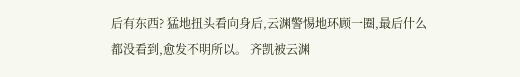后有东西? 猛地扭头看向身后,云渊警惕地环顾一圈,最后什么都没看到,愈发不明所以。 齐凯被云渊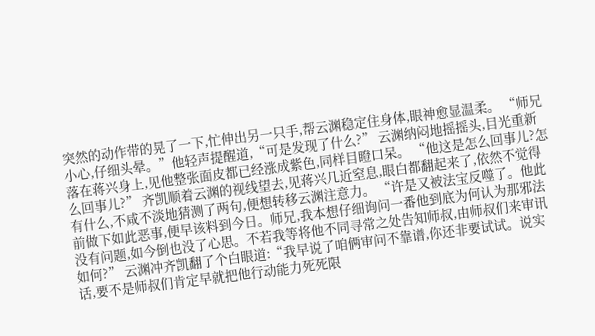突然的动作带的晃了一下,忙伸出另一只手,帮云渊稳定住身体,眼神愈显温柔。 “师兄小心,仔细头晕。”他轻声提醒道,“可是发现了什么?” 云渊纳闷地摇摇头,目光重新落在蒋兴身上,见他整张面皮都已经涨成紫色,同样目瞪口呆。 “他这是怎么回事儿?怎么回事儿?” 齐凯顺着云渊的视线望去,见蒋兴几近窒息,眼白都翻起来了,依然不觉得有什么,不咸不淡地猜测了两句,便想转移云渊注意力。 “许是又被法宝反噬了。他此前做下如此恶事,便早该料到今日。师兄,我本想仔细询问一番他到底为何认为那邪法没有问题,如今倒也没了心思。不若我等将他不同寻常之处告知师叔,由师叔们来审讯如何?” 云渊冲齐凯翻了个白眼道:“我早说了咱俩审问不靠谱,你还非要试试。说实话,要不是师叔们肯定早就把他行动能力死死限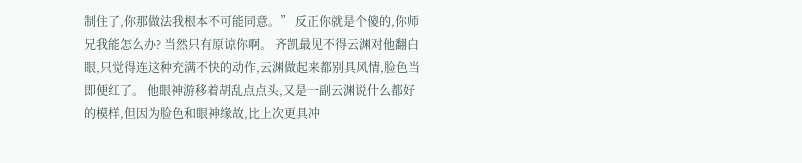制住了,你那做法我根本不可能同意。” 反正你就是个傻的,你师兄我能怎么办? 当然只有原谅你啊。 齐凯最见不得云渊对他翻白眼,只觉得连这种充满不快的动作,云渊做起来都别具风情,脸色当即便红了。 他眼神游移着胡乱点点头,又是一副云渊说什么都好的模样,但因为脸色和眼神缘故,比上次更具冲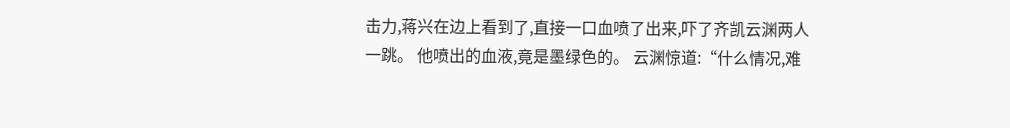击力,蒋兴在边上看到了,直接一口血喷了出来,吓了齐凯云渊两人一跳。 他喷出的血液,竟是墨绿色的。 云渊惊道:“什么情况,难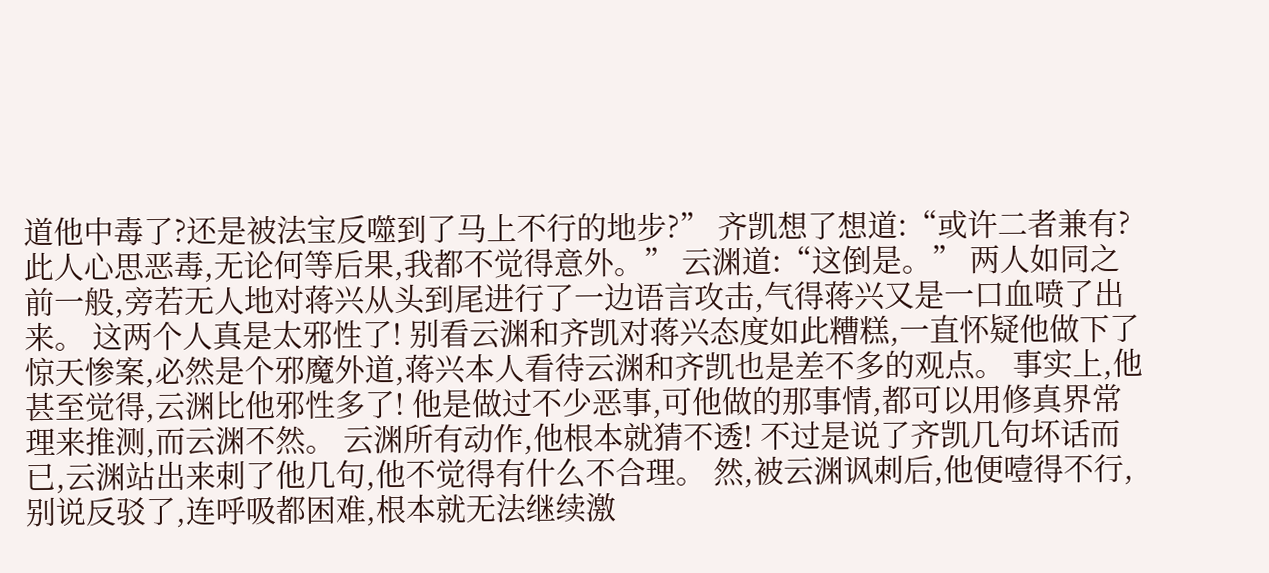道他中毒了?还是被法宝反噬到了马上不行的地步?” 齐凯想了想道:“或许二者兼有?此人心思恶毒,无论何等后果,我都不觉得意外。” 云渊道:“这倒是。” 两人如同之前一般,旁若无人地对蒋兴从头到尾进行了一边语言攻击,气得蒋兴又是一口血喷了出来。 这两个人真是太邪性了! 别看云渊和齐凯对蒋兴态度如此糟糕,一直怀疑他做下了惊天惨案,必然是个邪魔外道,蒋兴本人看待云渊和齐凯也是差不多的观点。 事实上,他甚至觉得,云渊比他邪性多了! 他是做过不少恶事,可他做的那事情,都可以用修真界常理来推测,而云渊不然。 云渊所有动作,他根本就猜不透! 不过是说了齐凯几句坏话而已,云渊站出来刺了他几句,他不觉得有什么不合理。 然,被云渊讽刺后,他便噎得不行,别说反驳了,连呼吸都困难,根本就无法继续激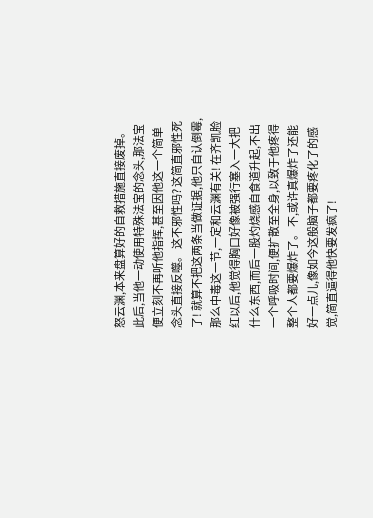怒云渊,本来盘算好的自救措施直接废掉。此后,当他一动使用特殊法宝的念头,那法宝便立刻不再听他指挥,甚至因他这一个简单念头直接反噬。 这不邪性吗? 这简直邪性死了! 就算不把这两条当做证据,他只自认倒霉,那么中毒这一节,一定和云渊有关! 在齐凯脸红以后,他觉得胸口好像被强行塞入一大把什么东西,而后一股灼烧感自食道升起,不出一个呼吸时间,便扩散至全身,以致于他疼得整个人都要爆炸了。 不,或许真爆炸了还能好一点儿,像如今这般脑子都要疼化了的感觉,简直逼得他快要发疯了!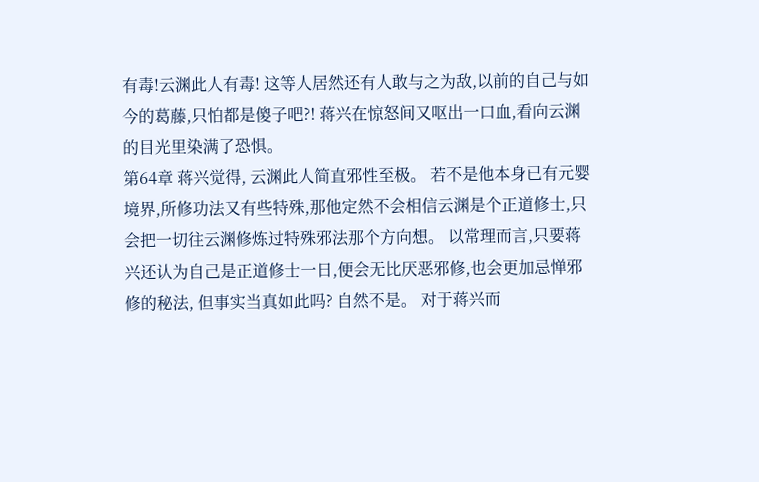有毒!云渊此人有毒! 这等人居然还有人敢与之为敌,以前的自己与如今的葛藤,只怕都是傻子吧?! 蒋兴在惊怒间又呕出一口血,看向云渊的目光里染满了恐惧。
第64章 蒋兴觉得, 云渊此人简直邪性至极。 若不是他本身已有元婴境界,所修功法又有些特殊,那他定然不会相信云渊是个正道修士,只会把一切往云渊修炼过特殊邪法那个方向想。 以常理而言,只要蒋兴还认为自己是正道修士一日,便会无比厌恶邪修,也会更加忌惮邪修的秘法, 但事实当真如此吗? 自然不是。 对于蒋兴而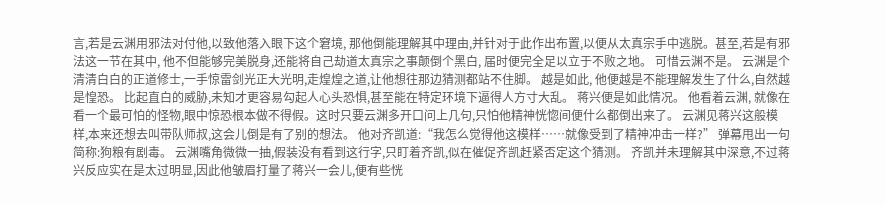言,若是云渊用邪法对付他,以致他落入眼下这个窘境, 那他倒能理解其中理由,并针对于此作出布置,以便从太真宗手中逃脱。甚至,若是有邪法这一节在其中, 他不但能够完美脱身,还能将自己劫道太真宗之事颠倒个黑白, 届时便完全足以立于不败之地。 可惜云渊不是。 云渊是个清清白白的正道修士,一手惊雷剑光正大光明,走煌煌之道,让他想往那边猜测都站不住脚。 越是如此, 他便越是不能理解发生了什么,自然越是惶恐。 比起直白的威胁,未知才更容易勾起人心头恐惧,甚至能在特定环境下逼得人方寸大乱。 蒋兴便是如此情况。 他看着云渊, 就像在看一个最可怕的怪物,眼中惊恐根本做不得假。这时只要云渊多开口问上几句,只怕他精神恍惚间便什么都倒出来了。 云渊见蒋兴这般模样,本来还想去叫带队师叔,这会儿倒是有了别的想法。 他对齐凯道:“我怎么觉得他这模样……就像受到了精神冲击一样?” 弹幕甩出一句简称:狗粮有剧毒。 云渊嘴角微微一抽,假装没有看到这行字,只盯着齐凯,似在催促齐凯赶紧否定这个猜测。 齐凯并未理解其中深意,不过蒋兴反应实在是太过明显,因此他皱眉打量了蒋兴一会儿,便有些恍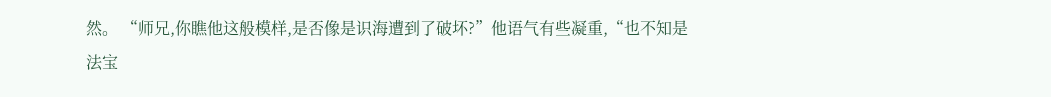然。 “师兄,你瞧他这般模样,是否像是识海遭到了破坏?”他语气有些凝重,“也不知是法宝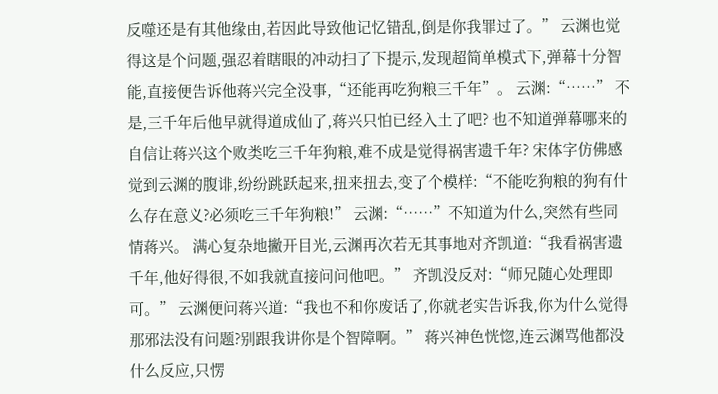反噬还是有其他缘由,若因此导致他记忆错乱,倒是你我罪过了。” 云渊也觉得这是个问题,强忍着瞎眼的冲动扫了下提示,发现超简单模式下,弹幕十分智能,直接便告诉他蒋兴完全没事,“还能再吃狗粮三千年”。 云渊:“……” 不是,三千年后他早就得道成仙了,蒋兴只怕已经入土了吧? 也不知道弹幕哪来的自信让蒋兴这个败类吃三千年狗粮,难不成是觉得祸害遗千年? 宋体字仿佛感觉到云渊的腹诽,纷纷跳跃起来,扭来扭去,变了个模样:“不能吃狗粮的狗有什么存在意义?必须吃三千年狗粮!” 云渊:“……”不知道为什么,突然有些同情蒋兴。 满心复杂地撇开目光,云渊再次若无其事地对齐凯道:“我看祸害遗千年,他好得很,不如我就直接问问他吧。” 齐凯没反对:“师兄随心处理即可。” 云渊便问蒋兴道:“我也不和你废话了,你就老实告诉我,你为什么觉得那邪法没有问题?别跟我讲你是个智障啊。” 蒋兴神色恍惚,连云渊骂他都没什么反应,只愣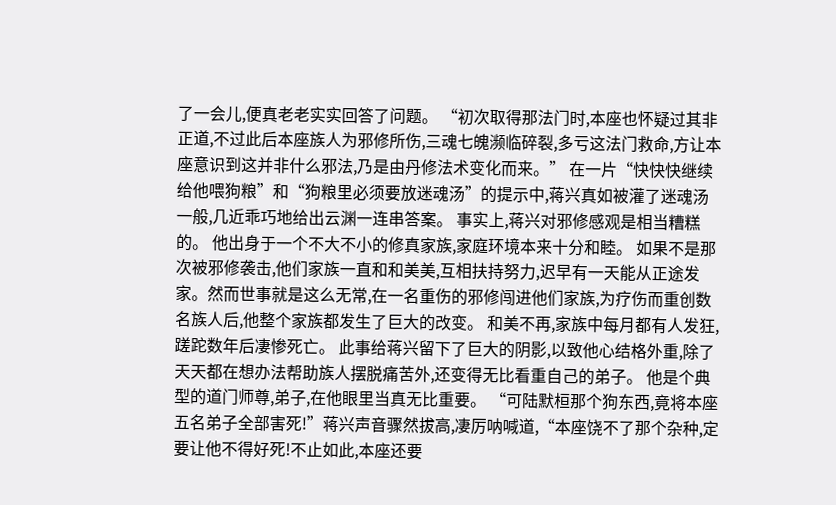了一会儿,便真老老实实回答了问题。 “初次取得那法门时,本座也怀疑过其非正道,不过此后本座族人为邪修所伤,三魂七魄濒临碎裂,多亏这法门救命,方让本座意识到这并非什么邪法,乃是由丹修法术变化而来。” 在一片“快快快继续给他喂狗粮”和“狗粮里必须要放迷魂汤”的提示中,蒋兴真如被灌了迷魂汤一般,几近乖巧地给出云渊一连串答案。 事实上,蒋兴对邪修感观是相当糟糕的。 他出身于一个不大不小的修真家族,家庭环境本来十分和睦。 如果不是那次被邪修袭击,他们家族一直和和美美,互相扶持努力,迟早有一天能从正途发家。然而世事就是这么无常,在一名重伤的邪修闯进他们家族,为疗伤而重创数名族人后,他整个家族都发生了巨大的改变。 和美不再,家族中每月都有人发狂,蹉跎数年后凄惨死亡。 此事给蒋兴留下了巨大的阴影,以致他心结格外重,除了天天都在想办法帮助族人摆脱痛苦外,还变得无比看重自己的弟子。 他是个典型的道门师尊,弟子,在他眼里当真无比重要。 “可陆默桓那个狗东西,竟将本座五名弟子全部害死!”蒋兴声音骤然拔高,凄厉呐喊道,“本座饶不了那个杂种,定要让他不得好死!不止如此,本座还要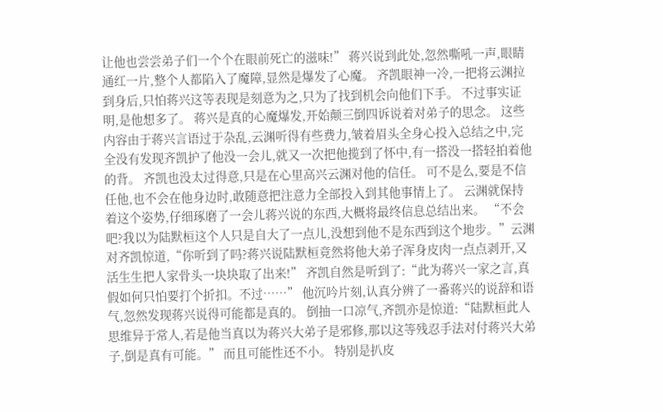让他也尝尝弟子们一个个在眼前死亡的滋味!” 蒋兴说到此处,忽然嘶吼一声,眼睛通红一片,整个人都陷入了魔障,显然是爆发了心魔。 齐凯眼神一冷,一把将云渊拉到身后,只怕蒋兴这等表现是刻意为之,只为了找到机会向他们下手。 不过事实证明,是他想多了。 蒋兴是真的心魔爆发,开始颠三倒四诉说着对弟子的思念。 这些内容由于蒋兴言语过于杂乱,云渊听得有些费力,皱着眉头全身心投入总结之中,完全没有发现齐凯护了他没一会儿,就又一次把他揽到了怀中,有一搭没一搭轻拍着他的背。 齐凯也没太过得意,只是在心里高兴云渊对他的信任。 可不是么,要是不信任他,也不会在他身边时,敢随意把注意力全部投入到其他事情上了。 云渊就保持着这个姿势,仔细琢磨了一会儿蒋兴说的东西,大概将最终信息总结出来。 “不会吧?我以为陆默桓这个人只是自大了一点儿,没想到他不是东西到这个地步。”云渊对齐凯惊道,“你听到了吗?蒋兴说陆默桓竟然将他大弟子浑身皮肉一点点剥开,又活生生把人家骨头一块块取了出来!” 齐凯自然是听到了:“此为蒋兴一家之言,真假如何只怕要打个折扣。不过……” 他沉吟片刻,认真分辨了一番蒋兴的说辞和语气,忽然发现蒋兴说得可能都是真的。 倒抽一口凉气,齐凯亦是惊道:“陆默桓此人思维异于常人,若是他当真以为蒋兴大弟子是邪修,那以这等残忍手法对付蒋兴大弟子,倒是真有可能。” 而且可能性还不小。 特别是扒皮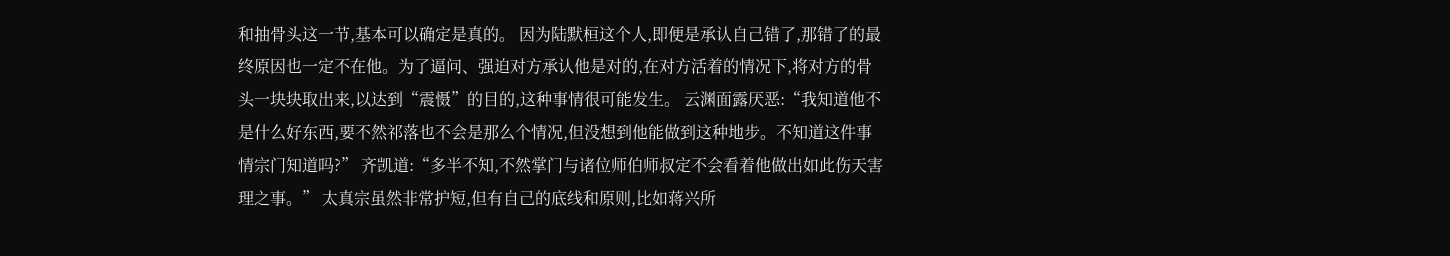和抽骨头这一节,基本可以确定是真的。 因为陆默桓这个人,即便是承认自己错了,那错了的最终原因也一定不在他。为了逼问、强迫对方承认他是对的,在对方活着的情况下,将对方的骨头一块块取出来,以达到“震慑”的目的,这种事情很可能发生。 云渊面露厌恶:“我知道他不是什么好东西,要不然祁落也不会是那么个情况,但没想到他能做到这种地步。不知道这件事情宗门知道吗?” 齐凯道:“多半不知,不然掌门与诸位师伯师叔定不会看着他做出如此伤天害理之事。” 太真宗虽然非常护短,但有自己的底线和原则,比如蒋兴所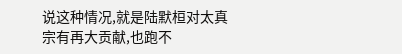说这种情况,就是陆默桓对太真宗有再大贡献,也跑不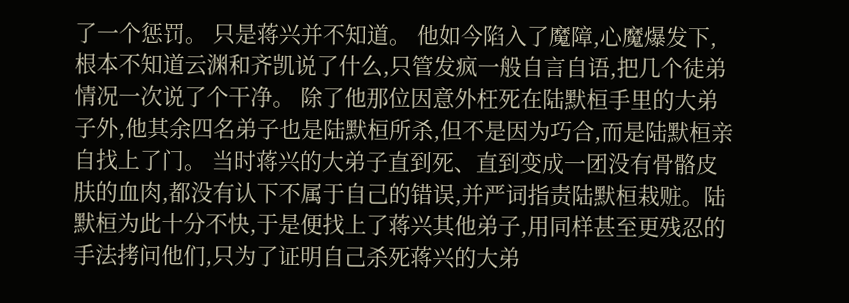了一个惩罚。 只是蒋兴并不知道。 他如今陷入了魔障,心魔爆发下,根本不知道云渊和齐凯说了什么,只管发疯一般自言自语,把几个徒弟情况一次说了个干净。 除了他那位因意外枉死在陆默桓手里的大弟子外,他其余四名弟子也是陆默桓所杀,但不是因为巧合,而是陆默桓亲自找上了门。 当时蒋兴的大弟子直到死、直到变成一团没有骨骼皮肤的血肉,都没有认下不属于自己的错误,并严词指责陆默桓栽赃。陆默桓为此十分不快,于是便找上了蒋兴其他弟子,用同样甚至更残忍的手法拷问他们,只为了证明自己杀死蒋兴的大弟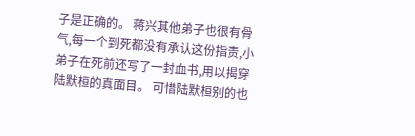子是正确的。 蒋兴其他弟子也很有骨气,每一个到死都没有承认这份指责,小弟子在死前还写了一封血书,用以揭穿陆默桓的真面目。 可惜陆默桓别的也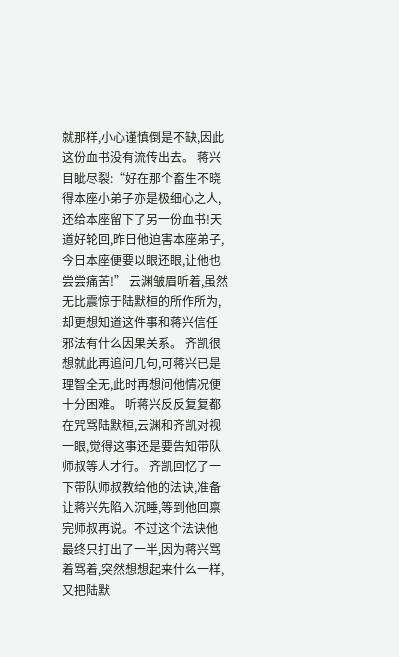就那样,小心谨慎倒是不缺,因此这份血书没有流传出去。 蒋兴目眦尽裂:“好在那个畜生不晓得本座小弟子亦是极细心之人,还给本座留下了另一份血书!天道好轮回,昨日他迫害本座弟子,今日本座便要以眼还眼,让他也尝尝痛苦!” 云渊皱眉听着,虽然无比震惊于陆默桓的所作所为,却更想知道这件事和蒋兴信任邪法有什么因果关系。 齐凯很想就此再追问几句,可蒋兴已是理智全无,此时再想问他情况便十分困难。 听蒋兴反反复复都在咒骂陆默桓,云渊和齐凯对视一眼,觉得这事还是要告知带队师叔等人才行。 齐凯回忆了一下带队师叔教给他的法诀,准备让蒋兴先陷入沉睡,等到他回禀完师叔再说。不过这个法诀他最终只打出了一半,因为蒋兴骂着骂着,突然想想起来什么一样,又把陆默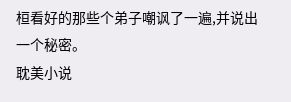桓看好的那些个弟子嘲讽了一遍,并说出一个秘密。
耽美小说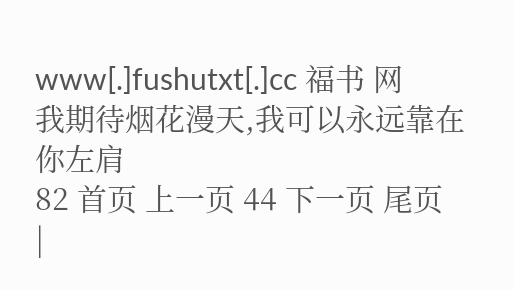www[.]fushutxt[.]cc 福书 网
我期待烟花漫天,我可以永远靠在你左肩
82 首页 上一页 44 下一页 尾页
|